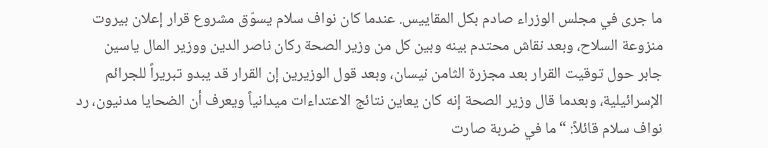ما جرى في مجلس الوزراء صادم بكل المقاييس. عندما كان نواف سلام يسوّق مشروع قرار إعلان بيروت منزوعة السلاح، وبعد نقاش محتدم بينه وبين كل من وزير الصحة ركان ناصر الدين ووزير المال ياسين جابر حول توقيت القرار بعد مجزرة الثامن نيسان، وبعد قول الوزيرين إن القرار قد يبدو تبريراً للجرائم الإسرائيلية، وبعدما قال وزير الصحة إنه كان يعاين نتائج الاعتداءات ميدانياً ويعرف أن الضحايا مدنيون، رد نواف سلام قائلاً: “ما في ضربة صارت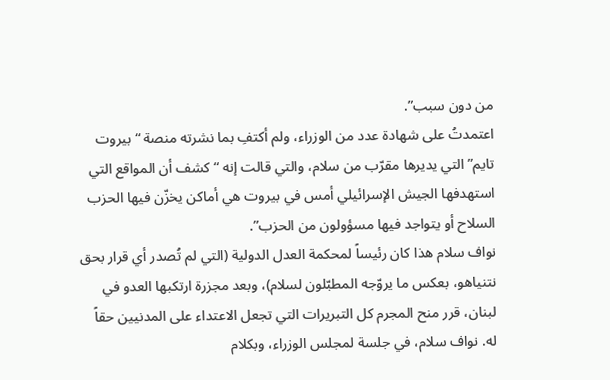من دون سبب”.
اعتمدتُ على شهادة عدد من الوزراء، ولم أكتفِ بما نشرته منصة “بيروت تايم” التي يديرها مقرّب من سلام، والتي قالت إنه “كشف أن المواقع التي استهدفها الجيش الإسرائيلي أمس في بيروت هي أماكن يخزّن فيها الحزب السلاح أو يتواجد فيها مسؤولون من الحزب”.
نواف سلام هذا كان رئيساً لمحكمة العدل الدولية (التي لم تُصدر أي قرار بحق نتنياهو، بعكس ما يروّجه المطبّلون لسلام)، وبعد مجزرة ارتكبها العدو في لبنان، قرر منح المجرم كل التبريرات التي تجعل الاعتداء على المدنيين حقاً له. نواف سلام، في جلسة لمجلس الوزراء، وبكلام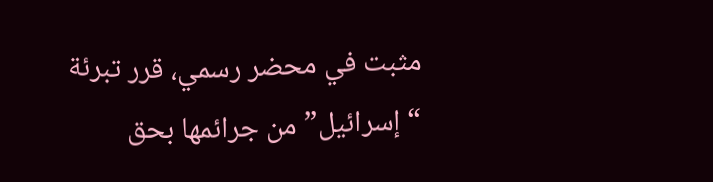مثبت في محضر رسمي، قرر تبرئة “إسرائيل” من جرائمها بحق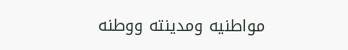مواطنيه ومدينته ووطنه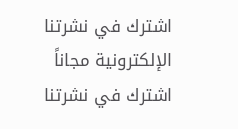اشترك في نشرتنا الإلكترونية مجاناً
اشترك في نشرتنا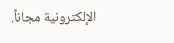الإلكترونية مجاناً.